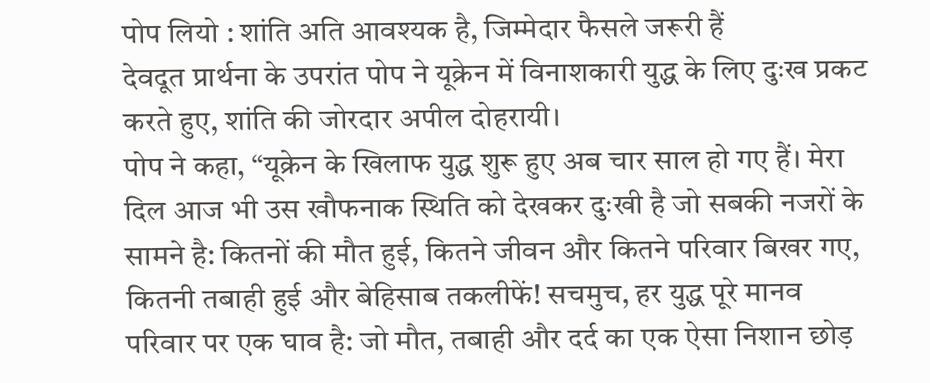पोप लियो : शांति अति आवश्यक है, जिम्मेदार फैसले जरूरी हैं
देवदूत प्रार्थना के उपरांत पोप ने यूक्रेन में विनाशकारी युद्ध के लिए दुःख प्रकट करते हुए, शांति की जोरदार अपील दोहरायी।
पोप ने कहा, “यूक्रेन के खिलाफ युद्ध शुरू हुए अब चार साल हो गए हैं। मेरा दिल आज भी उस खौफनाक स्थिति को देखकर दुःखी है जो सबकी नजरों के सामने है: कितनों की मौत हुई, कितने जीवन और कितने परिवार बिखर गए, कितनी तबाही हुई और बेहिसाब तकलीफें! सचमुच, हर युद्ध पूरे मानव परिवार पर एक घाव है: जो मौत, तबाही और दर्द का एक ऐसा निशान छोड़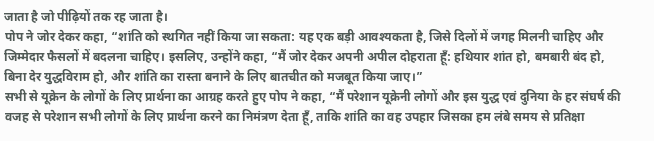जाता है जो पीढ़ियों तक रह जाता है।
पोप ने जोर देकर कहा, “शांति को स्थगित नहीं किया जा सकता: यह एक बड़ी आवश्यकता है, जिसे दिलों में जगह मिलनी चाहिए और जिम्मेदार फैसलों में बदलना चाहिए। इसलिए, उन्होंने कहा, “मैं जोर देकर अपनी अपील दोहराता हूँ: हथियार शांत हो, बमबारी बंद हो, बिना देर युद्धविराम हो, और शांति का रास्ता बनाने के लिए बातचीत को मजबूत किया जाए।”
सभी से यूक्रेन के लोगों के लिए प्रार्थना का आग्रह करते हुए पोप ने कहा, “मैं परेशान यूक्रेनी लोगों और इस युद्ध एवं दुनिया के हर संघर्ष की वजह से परेशान सभी लोगों के लिए प्रार्थना करने का निमंत्रण देता हूँ, ताकि शांति का वह उपहार जिसका हम लंबे समय से प्रतिक्षा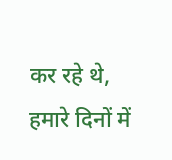कर रहे थे, हमारे दिनों में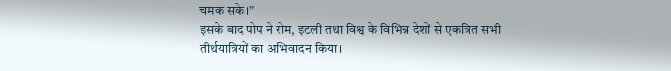चमक सके।”
इसके बाद पोप ने रोम, इटली तथा विश्व के विभिन्न देशों से एकत्रित सभी तीर्थयात्रियों का अभिवादन किया।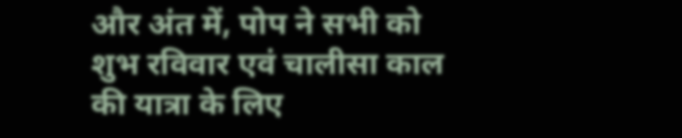और अंत में, पोप ने सभी को शुभ रविवार एवं चालीसा काल की यात्रा के लिए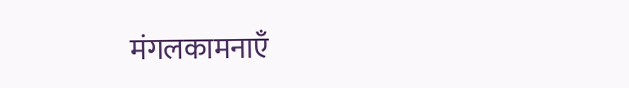मंगलकामनाएँ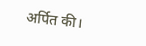अर्पित की।